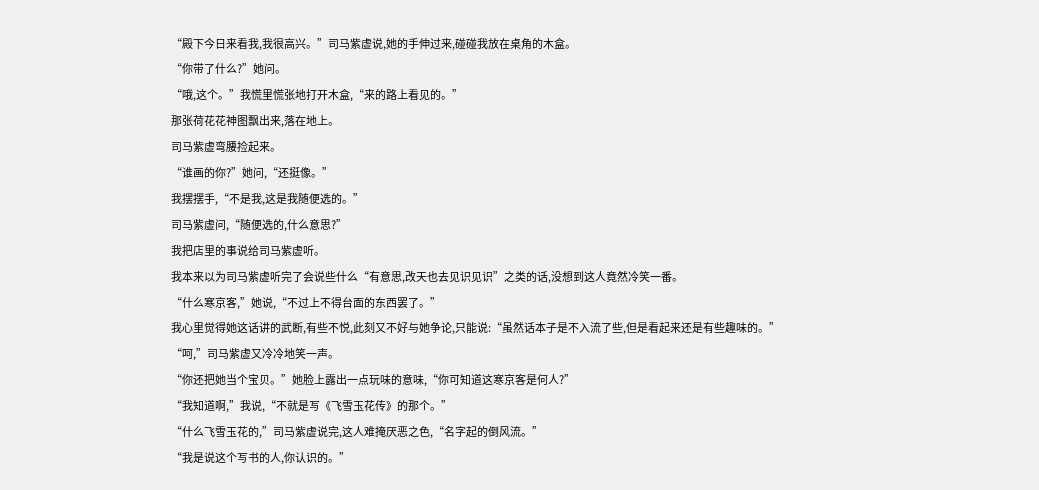“殿下今日来看我,我很高兴。”司马紫虚说,她的手伸过来,碰碰我放在桌角的木盒。
“你带了什么?”她问。
“哦,这个。”我慌里慌张地打开木盒,“来的路上看见的。”
那张荷花花神图飘出来,落在地上。
司马紫虚弯腰捡起来。
“谁画的你?”她问,“还挺像。”
我摆摆手,“不是我,这是我随便选的。”
司马紫虚问,“随便选的,什么意思?”
我把店里的事说给司马紫虚听。
我本来以为司马紫虚听完了会说些什么“有意思,改天也去见识见识”之类的话,没想到这人竟然冷笑一番。
“什么寒京客,”她说,“不过上不得台面的东西罢了。”
我心里觉得她这话讲的武断,有些不悦,此刻又不好与她争论,只能说:“虽然话本子是不入流了些,但是看起来还是有些趣味的。”
“呵,”司马紫虚又冷冷地笑一声。
“你还把她当个宝贝。”她脸上露出一点玩味的意味,“你可知道这寒京客是何人?”
“我知道啊,”我说,“不就是写《飞雪玉花传》的那个。”
“什么飞雪玉花的,”司马紫虚说完,这人难掩厌恶之色,“名字起的倒风流。”
“我是说这个写书的人,你认识的。”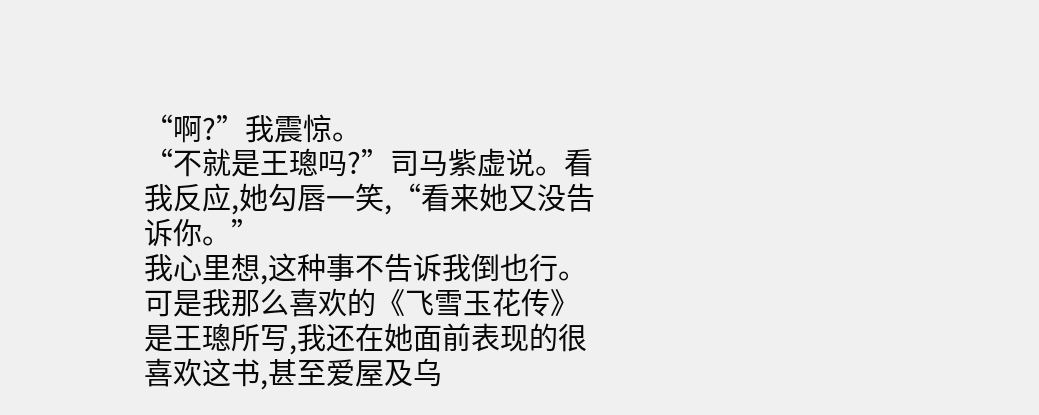“啊?”我震惊。
“不就是王璁吗?”司马紫虚说。看我反应,她勾唇一笑,“看来她又没告诉你。”
我心里想,这种事不告诉我倒也行。
可是我那么喜欢的《飞雪玉花传》是王璁所写,我还在她面前表现的很喜欢这书,甚至爱屋及乌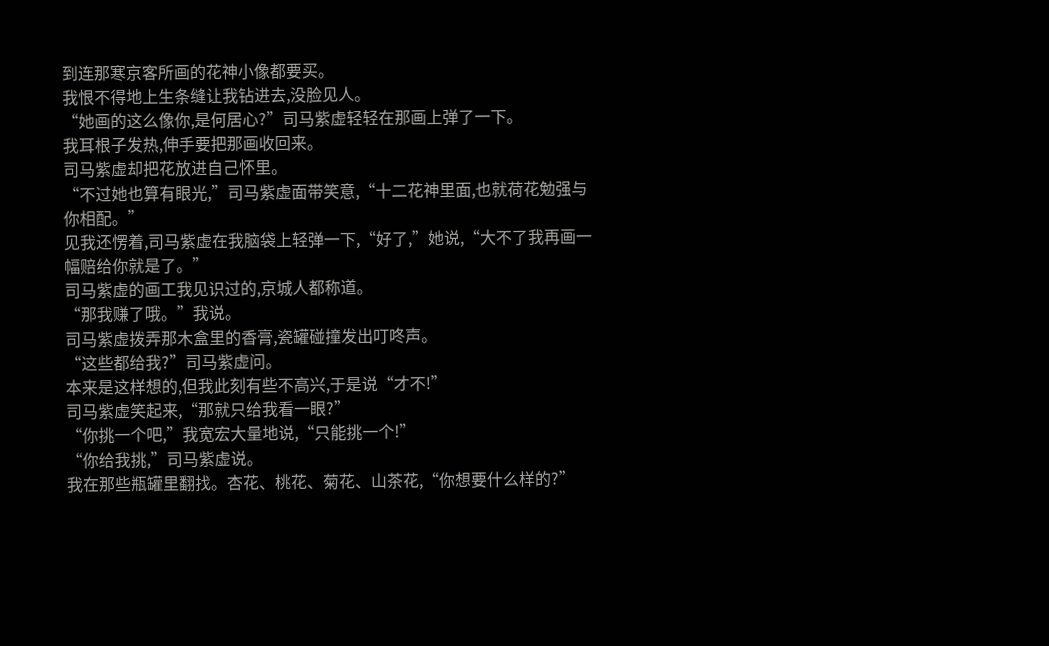到连那寒京客所画的花神小像都要买。
我恨不得地上生条缝让我钻进去,没脸见人。
“她画的这么像你,是何居心?”司马紫虚轻轻在那画上弹了一下。
我耳根子发热,伸手要把那画收回来。
司马紫虚却把花放进自己怀里。
“不过她也算有眼光,”司马紫虚面带笑意,“十二花神里面,也就荷花勉强与你相配。”
见我还愣着,司马紫虚在我脑袋上轻弹一下,“好了,”她说,“大不了我再画一幅赔给你就是了。”
司马紫虚的画工我见识过的,京城人都称道。
“那我赚了哦。”我说。
司马紫虚拨弄那木盒里的香膏,瓷罐碰撞发出叮咚声。
“这些都给我?”司马紫虚问。
本来是这样想的,但我此刻有些不高兴,于是说“才不!”
司马紫虚笑起来,“那就只给我看一眼?”
“你挑一个吧,”我宽宏大量地说,“只能挑一个!”
“你给我挑,”司马紫虚说。
我在那些瓶罐里翻找。杏花、桃花、菊花、山茶花,“你想要什么样的?”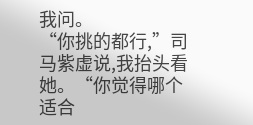我问。
“你挑的都行,”司马紫虚说,我抬头看她。“你觉得哪个适合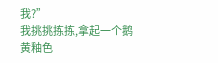我?”
我挑挑拣拣,拿起一个鹅黄釉色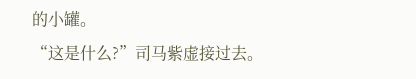的小罐。
“这是什么?”司马紫虚接过去。